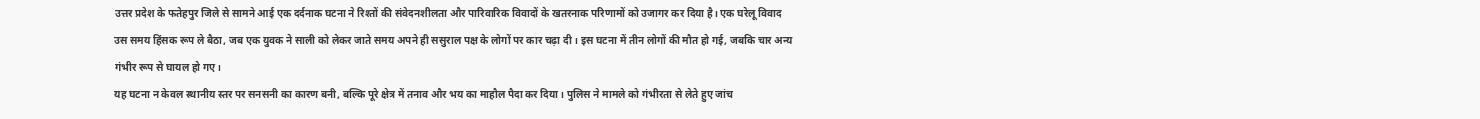उत्तर प्रदेश के फतेहपुर जिले से सामने आई एक दर्दनाक घटना ने रिश्तों की संवेदनशीलता और पारिवारिक विवादों के खतरनाक परिणामों को उजागर कर दिया है। एक घरेलू विवाद उस समय हिंसक रूप ले बैठा, जब एक युवक ने साली को लेकर जाते समय अपने ही ससुराल पक्ष के लोगों पर कार चढ़ा दी। इस घटना में तीन लोगों की मौत हो गई, जबकि चार अन्य गंभीर रूप से घायल हो गए।
यह घटना न केवल स्थानीय स्तर पर सनसनी का कारण बनी, बल्कि पूरे क्षेत्र में तनाव और भय का माहौल पैदा कर दिया। पुलिस ने मामले को गंभीरता से लेते हुए जांच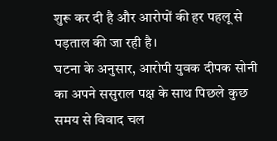शुरू कर दी है और आरोपों की हर पहलू से पड़ताल की जा रही है।
घटना के अनुसार, आरोपी युवक दीपक सोनी का अपने ससुराल पक्ष के साथ पिछले कुछ समय से विवाद चल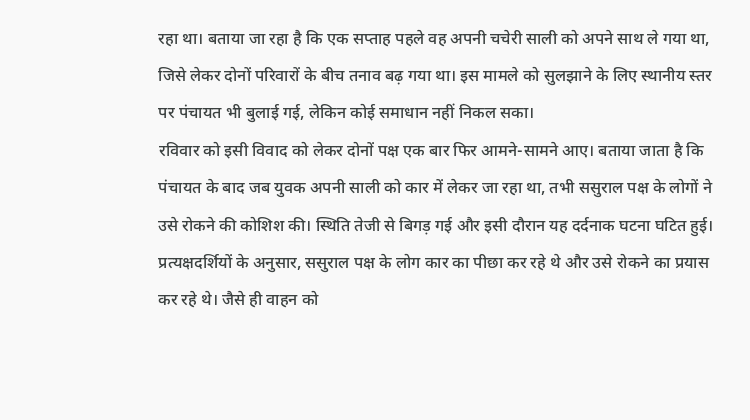रहा था। बताया जा रहा है कि एक सप्ताह पहले वह अपनी चचेरी साली को अपने साथ ले गया था, जिसे लेकर दोनों परिवारों के बीच तनाव बढ़ गया था। इस मामले को सुलझाने के लिए स्थानीय स्तर पर पंचायत भी बुलाई गई, लेकिन कोई समाधान नहीं निकल सका।
रविवार को इसी विवाद को लेकर दोनों पक्ष एक बार फिर आमने-सामने आए। बताया जाता है कि पंचायत के बाद जब युवक अपनी साली को कार में लेकर जा रहा था, तभी ससुराल पक्ष के लोगों ने उसे रोकने की कोशिश की। स्थिति तेजी से बिगड़ गई और इसी दौरान यह दर्दनाक घटना घटित हुई।
प्रत्यक्षदर्शियों के अनुसार, ससुराल पक्ष के लोग कार का पीछा कर रहे थे और उसे रोकने का प्रयास कर रहे थे। जैसे ही वाहन को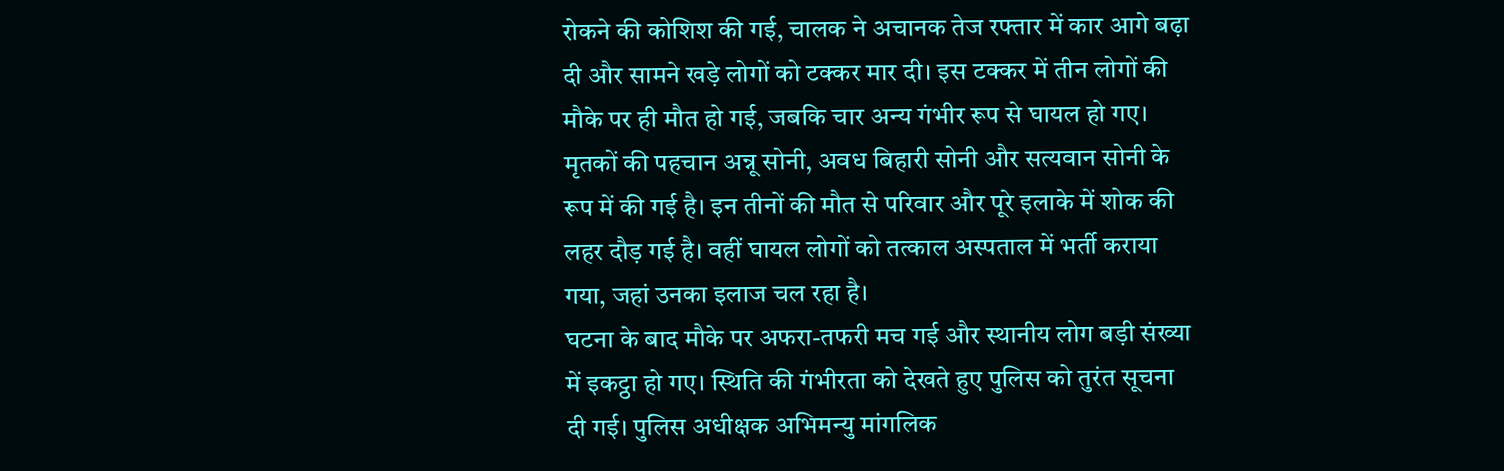रोकने की कोशिश की गई, चालक ने अचानक तेज रफ्तार में कार आगे बढ़ा दी और सामने खड़े लोगों को टक्कर मार दी। इस टक्कर में तीन लोगों की मौके पर ही मौत हो गई, जबकि चार अन्य गंभीर रूप से घायल हो गए।
मृतकों की पहचान अन्नू सोनी, अवध बिहारी सोनी और सत्यवान सोनी के रूप में की गई है। इन तीनों की मौत से परिवार और पूरे इलाके में शोक की लहर दौड़ गई है। वहीं घायल लोगों को तत्काल अस्पताल में भर्ती कराया गया, जहां उनका इलाज चल रहा है।
घटना के बाद मौके पर अफरा-तफरी मच गई और स्थानीय लोग बड़ी संख्या में इकट्ठा हो गए। स्थिति की गंभीरता को देखते हुए पुलिस को तुरंत सूचना दी गई। पुलिस अधीक्षक अभिमन्यु मांगलिक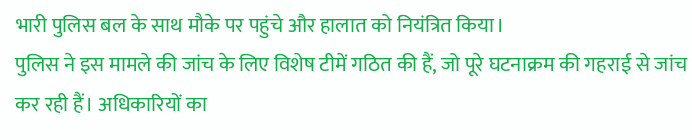भारी पुलिस बल के साथ मौके पर पहुंचे और हालात को नियंत्रित किया।
पुलिस ने इस मामले की जांच के लिए विशेष टीमें गठित की हैं, जो पूरे घटनाक्रम की गहराई से जांच कर रही हैं। अधिकारियों का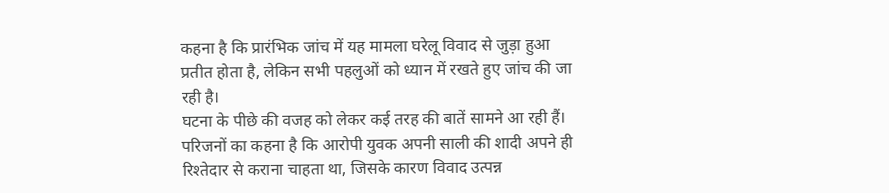कहना है कि प्रारंभिक जांच में यह मामला घरेलू विवाद से जुड़ा हुआ प्रतीत होता है, लेकिन सभी पहलुओं को ध्यान में रखते हुए जांच की जा रही है।
घटना के पीछे की वजह को लेकर कई तरह की बातें सामने आ रही हैं। परिजनों का कहना है कि आरोपी युवक अपनी साली की शादी अपने ही रिश्तेदार से कराना चाहता था, जिसके कारण विवाद उत्पन्न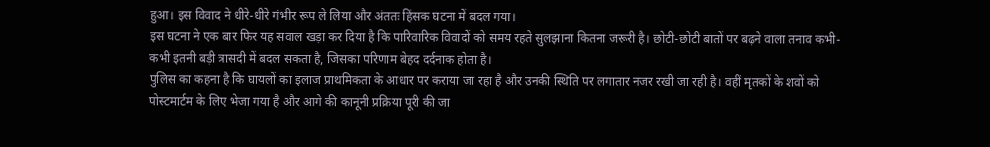हुआ। इस विवाद ने धीरे-धीरे गंभीर रूप ले लिया और अंततः हिंसक घटना में बदल गया।
इस घटना ने एक बार फिर यह सवाल खड़ा कर दिया है कि पारिवारिक विवादों को समय रहते सुलझाना कितना जरूरी है। छोटी-छोटी बातों पर बढ़ने वाला तनाव कभी-कभी इतनी बड़ी त्रासदी में बदल सकता है, जिसका परिणाम बेहद दर्दनाक होता है।
पुलिस का कहना है कि घायलों का इलाज प्राथमिकता के आधार पर कराया जा रहा है और उनकी स्थिति पर लगातार नजर रखी जा रही है। वहीं मृतकों के शवों को पोस्टमार्टम के लिए भेजा गया है और आगे की कानूनी प्रक्रिया पूरी की जा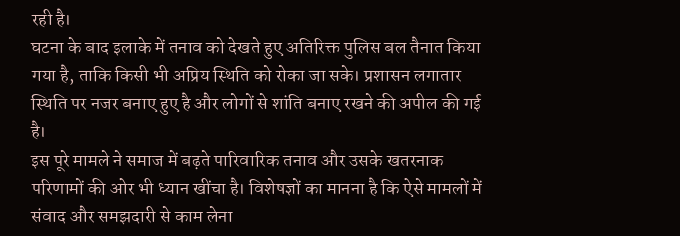रही है।
घटना के बाद इलाके में तनाव को देखते हुए अतिरिक्त पुलिस बल तैनात किया गया है, ताकि किसी भी अप्रिय स्थिति को रोका जा सके। प्रशासन लगातार स्थिति पर नजर बनाए हुए है और लोगों से शांति बनाए रखने की अपील की गई है।
इस पूरे मामले ने समाज में बढ़ते पारिवारिक तनाव और उसके खतरनाक परिणामों की ओर भी ध्यान खींचा है। विशेषज्ञों का मानना है कि ऐसे मामलों में संवाद और समझदारी से काम लेना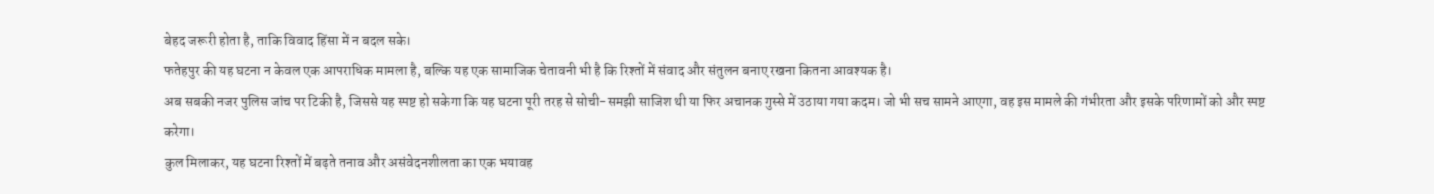बेहद जरूरी होता है, ताकि विवाद हिंसा में न बदल सके।
फतेहपुर की यह घटना न केवल एक आपराधिक मामला है, बल्कि यह एक सामाजिक चेतावनी भी है कि रिश्तों में संवाद और संतुलन बनाए रखना कितना आवश्यक है।
अब सबकी नजर पुलिस जांच पर टिकी है, जिससे यह स्पष्ट हो सकेगा कि यह घटना पूरी तरह से सोची-समझी साजिश थी या फिर अचानक गुस्से में उठाया गया कदम। जो भी सच सामने आएगा, वह इस मामले की गंभीरता और इसके परिणामों को और स्पष्ट करेगा।
कुल मिलाकर, यह घटना रिश्तों में बढ़ते तनाव और असंवेदनशीलता का एक भयावह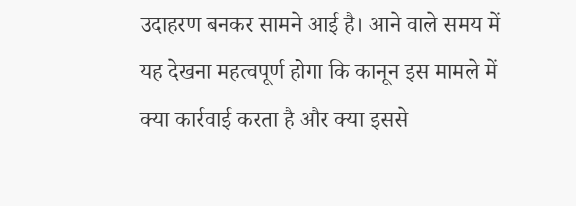उदाहरण बनकर सामने आई है। आने वाले समय में यह देखना महत्वपूर्ण होगा कि कानून इस मामले में क्या कार्रवाई करता है और क्या इससे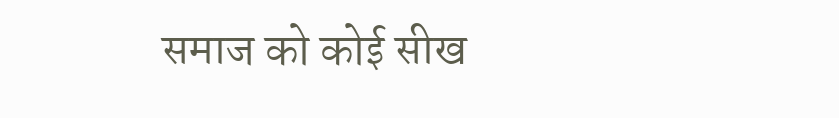समाज को कोई सीख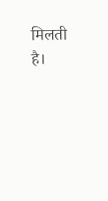मिलती है।